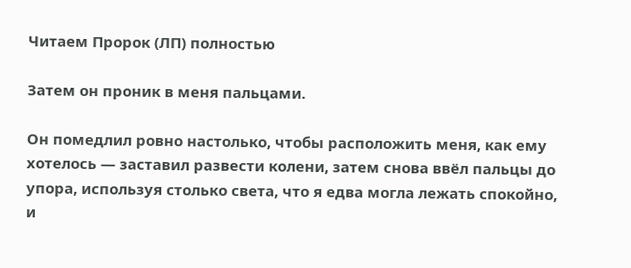Читаем Пророк (ЛП) полностью

Затем он проник в меня пальцами.

Он помедлил ровно настолько, чтобы расположить меня, как ему хотелось — заставил развести колени, затем снова ввёл пальцы до упора, используя столько света, что я едва могла лежать спокойно, и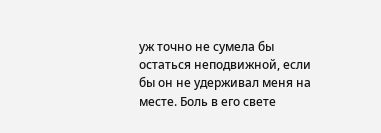уж точно не сумела бы остаться неподвижной, если бы он не удерживал меня на месте. Боль в его свете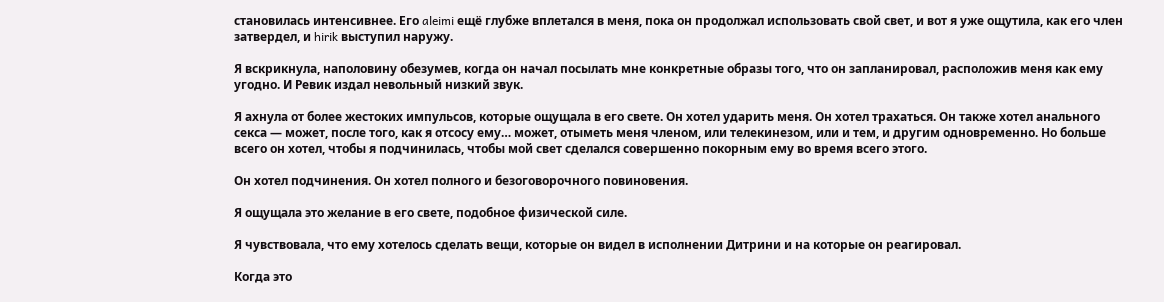становилась интенсивнее. Его aleimi ещё глубже вплетался в меня, пока он продолжал использовать свой свет, и вот я уже ощутила, как его член затвердел, и hirik выступил наружу.

Я вскрикнула, наполовину обезумев, когда он начал посылать мне конкретные образы того, что он запланировал, расположив меня как ему угодно. И Ревик издал невольный низкий звук.

Я ахнула от более жестоких импульсов, которые ощущала в его свете. Он хотел ударить меня. Он хотел трахаться. Он также хотел анального секса — может, после того, как я отсосу ему… может, отыметь меня членом, или телекинезом, или и тем, и другим одновременно. Но больше всего он хотел, чтобы я подчинилась, чтобы мой свет сделался совершенно покорным ему во время всего этого.

Он хотел подчинения. Он хотел полного и безоговорочного повиновения.

Я ощущала это желание в его свете, подобное физической силе.

Я чувствовала, что ему хотелось сделать вещи, которые он видел в исполнении Дитрини и на которые он реагировал.

Когда это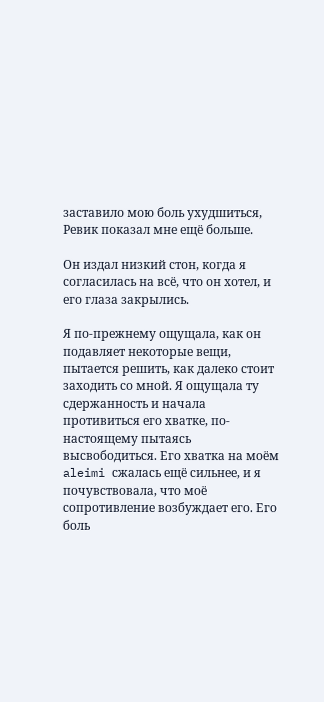заставило мою боль ухудшиться, Ревик показал мне ещё больше.

Он издал низкий стон, когда я согласилась на всё, что он хотел, и его глаза закрылись.

Я по-прежнему ощущала, как он подавляет некоторые вещи, пытается решить, как далеко стоит заходить со мной. Я ощущала ту сдержанность и начала противиться его хватке, по-настоящему пытаясь высвободиться. Его хватка на моём aleimi сжалась ещё сильнее, и я почувствовала, что моё сопротивление возбуждает его. Его боль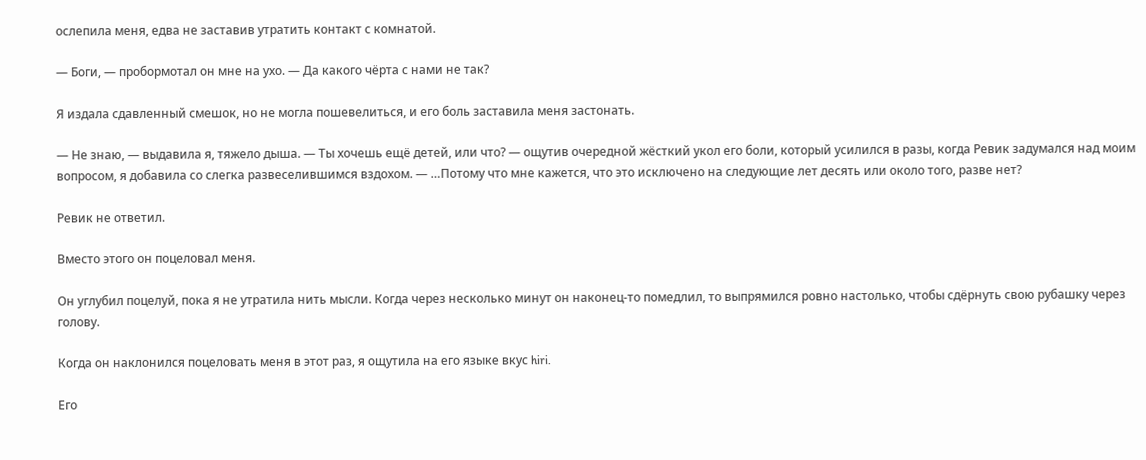ослепила меня, едва не заставив утратить контакт с комнатой.

— Боги, — пробормотал он мне на ухо. — Да какого чёрта с нами не так?

Я издала сдавленный смешок, но не могла пошевелиться, и его боль заставила меня застонать.

— Не знаю, — выдавила я, тяжело дыша. — Ты хочешь ещё детей, или что? — ощутив очередной жёсткий укол его боли, который усилился в разы, когда Ревик задумался над моим вопросом, я добавила со слегка развеселившимся вздохом. — …Потому что мне кажется, что это исключено на следующие лет десять или около того, разве нет?

Ревик не ответил.

Вместо этого он поцеловал меня.

Он углубил поцелуй, пока я не утратила нить мысли. Когда через несколько минут он наконец-то помедлил, то выпрямился ровно настолько, чтобы сдёрнуть свою рубашку через голову.

Когда он наклонился поцеловать меня в этот раз, я ощутила на его языке вкус hiri.

Его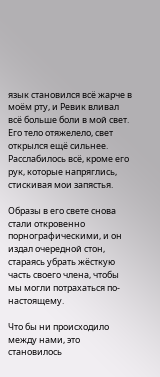язык становился всё жарче в моём рту, и Ревик вливал всё больше боли в мой свет. Его тело отяжелело, свет открылся ещё сильнее. Расслабилось всё, кроме его рук, которые напряглись, стискивая мои запястья.

Образы в его свете снова стали откровенно порнографическими, и он издал очередной стон, стараясь убрать жёсткую часть своего члена, чтобы мы могли потрахаться по-настоящему.

Что бы ни происходило между нами, это становилось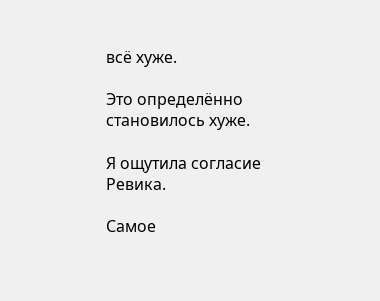всё хуже.

Это определённо становилось хуже.

Я ощутила согласие Ревика.

Самое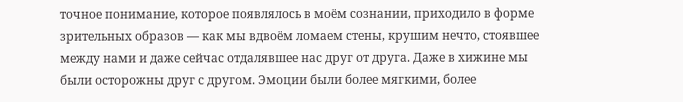точное понимание, которое появлялось в моём сознании, приходило в форме зрительных образов — как мы вдвоём ломаем стены, крушим нечто, стоявшее между нами и даже сейчас отдалявшее нас друг от друга. Даже в хижине мы были осторожны друг с другом. Эмоции были более мягкими, более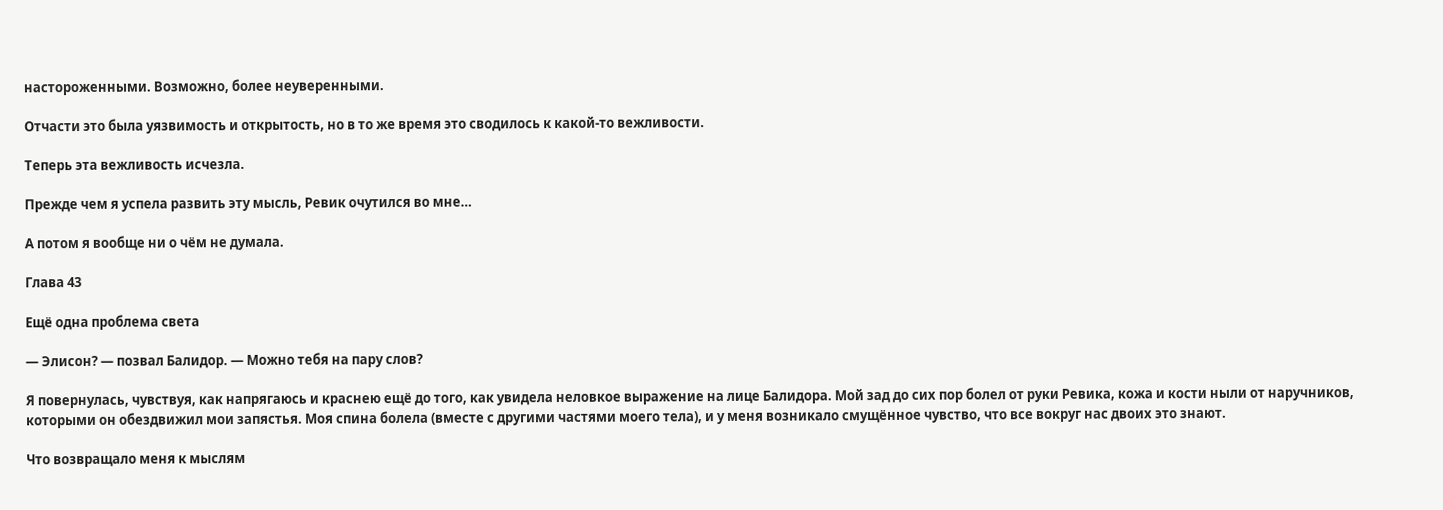настороженными. Возможно, более неуверенными.

Отчасти это была уязвимость и открытость, но в то же время это сводилось к какой-то вежливости.

Теперь эта вежливость исчезла.

Прежде чем я успела развить эту мысль, Ревик очутился во мне…

А потом я вообще ни о чём не думала.

Глава 43

Ещё одна проблема света

— Элисон? — позвал Балидор. — Можно тебя на пару слов?

Я повернулась, чувствуя, как напрягаюсь и краснею ещё до того, как увидела неловкое выражение на лице Балидора. Мой зад до сих пор болел от руки Ревика, кожа и кости ныли от наручников, которыми он обездвижил мои запястья. Моя спина болела (вместе с другими частями моего тела), и у меня возникало смущённое чувство, что все вокруг нас двоих это знают.

Что возвращало меня к мыслям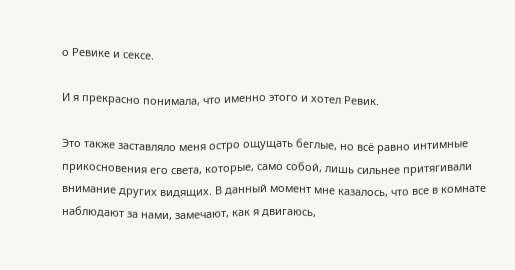о Ревике и сексе.

И я прекрасно понимала, что именно этого и хотел Ревик.

Это также заставляло меня остро ощущать беглые, но всё равно интимные прикосновения его света, которые, само собой, лишь сильнее притягивали внимание других видящих. В данный момент мне казалось, что все в комнате наблюдают за нами, замечают, как я двигаюсь,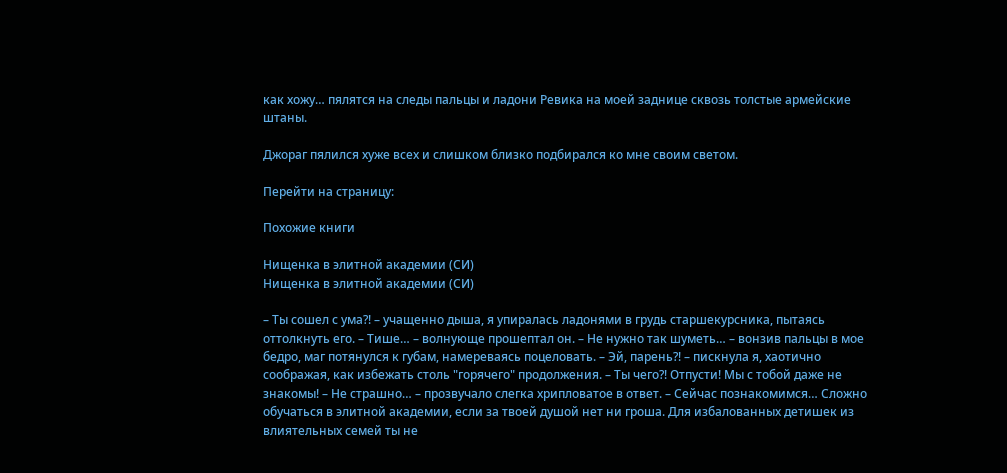как хожу… пялятся на следы пальцы и ладони Ревика на моей заднице сквозь толстые армейские штаны.

Джораг пялился хуже всех и слишком близко подбирался ко мне своим светом.

Перейти на страницу:

Похожие книги

Нищенка в элитной академии (СИ)
Нищенка в элитной академии (СИ)

– Ты сошел с ума?! – учащенно дыша, я упиралась ладонями в грудь старшекурсника, пытаясь оттолкнуть его. – Тише… – волнующе прошептал он. – Не нужно так шуметь… – вонзив пальцы в мое бедро, маг потянулся к губам, намереваясь поцеловать. – Эй, парень?! – пискнула я, хаотично соображая, как избежать столь "горячего" продолжения. – Ты чего?! Отпусти! Мы с тобой даже не знакомы! – Не страшно… – прозвучало слегка хрипловатое в ответ. – Сейчас познакомимся… Сложно обучаться в элитной академии, если за твоей душой нет ни гроша. Для избалованных детишек из влиятельных семей ты не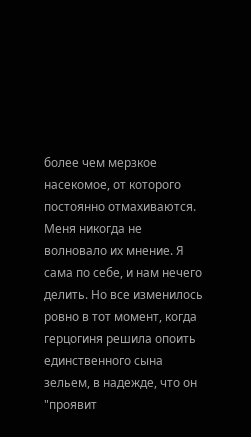более чем мерзкое насекомое, от которого постоянно отмахиваются. Меня никогда не волновало их мнение. Я сама по себе, и нам нечего делить. Но все изменилось ровно в тот момент, когда герцогиня решила опоить единственного сына зельем, в надежде, что он "проявит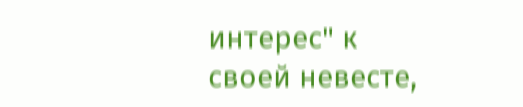интерес" к своей невесте,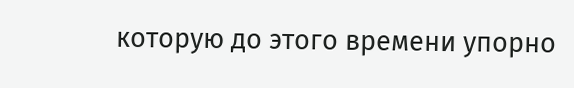которую до этого времени упорно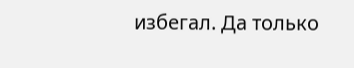избегал. Да только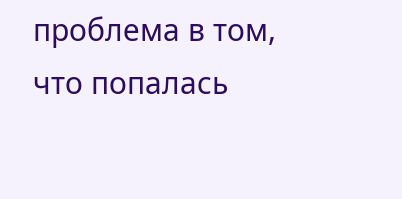проблема в том, что попалась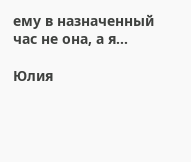ему в назначенный час не она, а я...

Юлия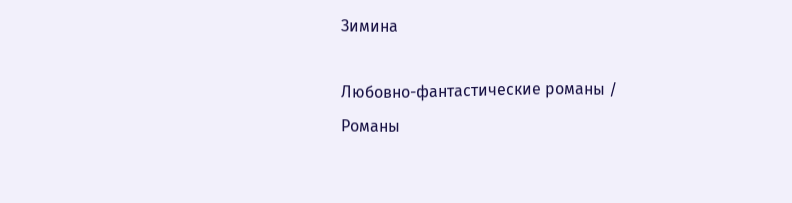Зимина

Любовно-фантастические романы / Романы